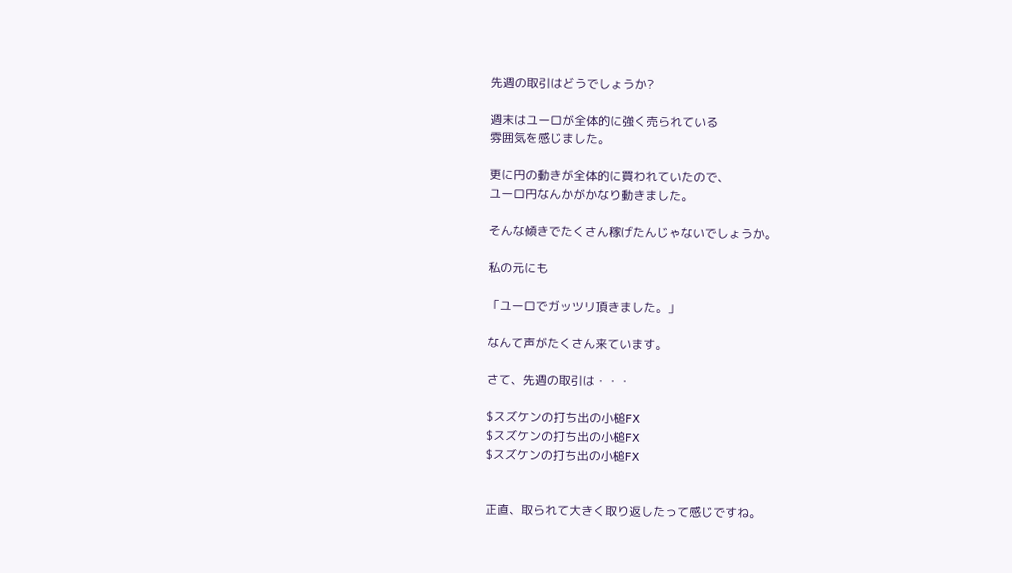先週の取引はどうでしょうか?

週末はユーロが全体的に強く売られている
雰囲気を感じました。

更に円の動きが全体的に買われていたので、
ユーロ円なんかがかなり動きました。

そんな傾きでたくさん稼げたんじゃないでしょうか。

私の元にも

「ユーロでガッツリ頂きました。」

なんて声がたくさん来ています。

さて、先週の取引は・・・

$スズケンの打ち出の小槌FX
$スズケンの打ち出の小槌FX
$スズケンの打ち出の小槌FX


正直、取られて大きく取り返したって感じですね。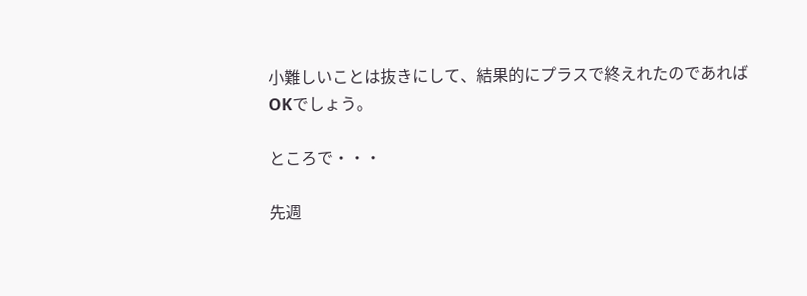小難しいことは抜きにして、結果的にプラスで終えれたのであれば
OKでしょう。

ところで・・・

先週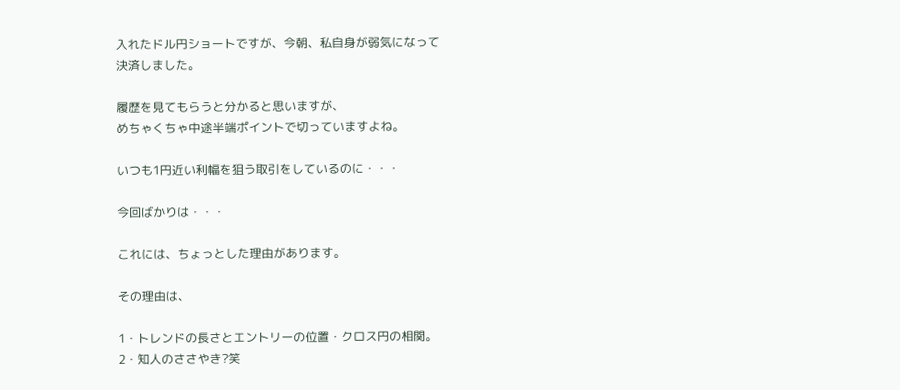入れたドル円ショートですが、今朝、私自身が弱気になって
決済しました。

履歴を見てもらうと分かると思いますが、
めちゃくちゃ中途半端ポイントで切っていますよね。

いつも1円近い利幅を狙う取引をしているのに・・・

今回ばかりは・・・

これには、ちょっとした理由があります。

その理由は、

1・トレンドの長さとエントリーの位置・クロス円の相関。
2・知人のささやき?笑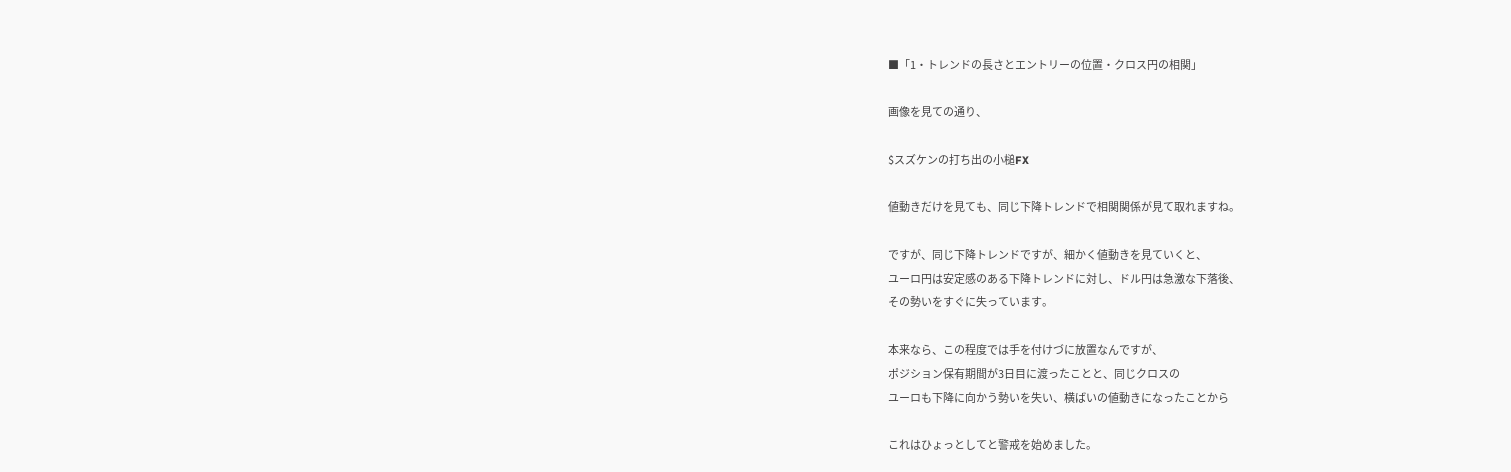■「1・トレンドの長さとエントリーの位置・クロス円の相関」

画像を見ての通り、

$スズケンの打ち出の小槌FX

値動きだけを見ても、同じ下降トレンドで相関関係が見て取れますね。

ですが、同じ下降トレンドですが、細かく値動きを見ていくと、
ユーロ円は安定感のある下降トレンドに対し、ドル円は急激な下落後、
その勢いをすぐに失っています。

本来なら、この程度では手を付けづに放置なんですが、
ポジション保有期間が3日目に渡ったことと、同じクロスの
ユーロも下降に向かう勢いを失い、横ばいの値動きになったことから

これはひょっとしてと警戒を始めました。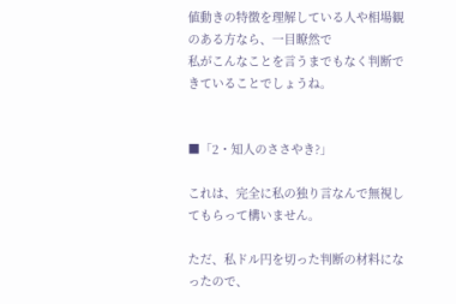値動きの特徴を理解している人や相場観のある方なら、一目瞭然で
私がこんなことを言うまでもなく判断できていることでしょうね。


■「2・知人のささやき?」

これは、完全に私の独り言なんで無視してもらって構いません。

ただ、私ドル円を切った判断の材料になったので、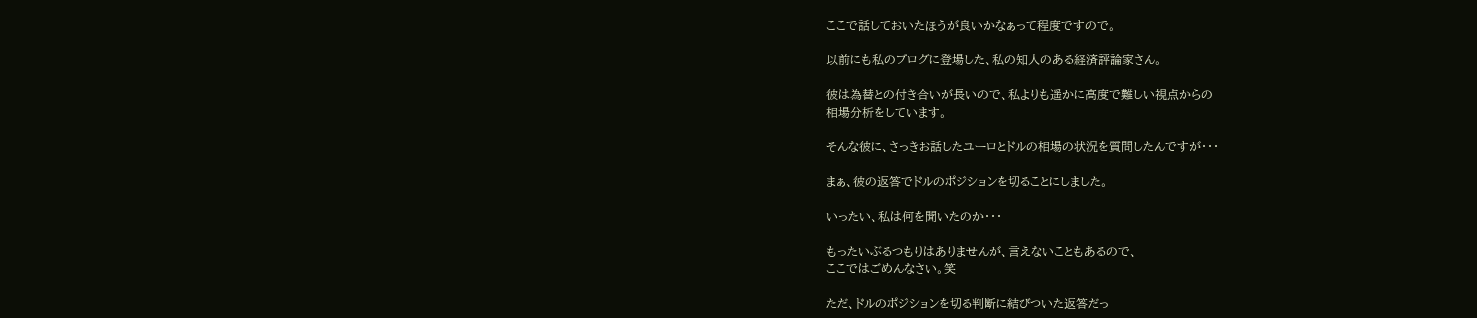ここで話しておいたほうが良いかなぁって程度ですので。

以前にも私のブログに登場した、私の知人のある経済評論家さん。

彼は為替との付き合いが長いので、私よりも遥かに高度で難しい視点からの
相場分析をしています。

そんな彼に、さっきお話したユーロとドルの相場の状況を質問したんですが・・・

まぁ、彼の返答でドルのポジションを切ることにしました。

いったい、私は何を聞いたのか・・・

もったいぶるつもりはありませんが、言えないこともあるので、
ここではごめんなさい。笑

ただ、ドルのポジションを切る判断に結びついた返答だっ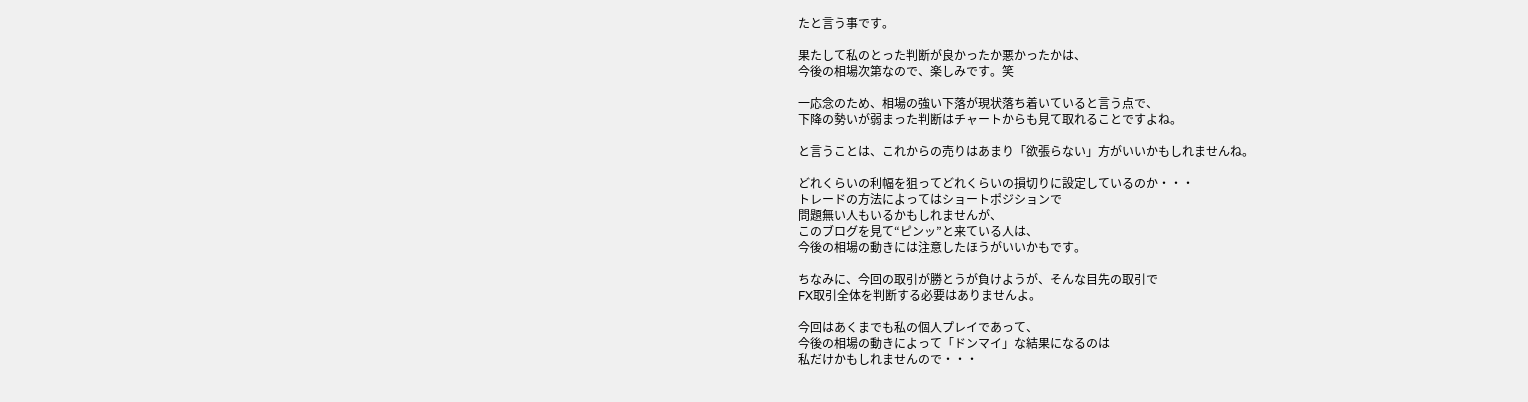たと言う事です。

果たして私のとった判断が良かったか悪かったかは、
今後の相場次第なので、楽しみです。笑

一応念のため、相場の強い下落が現状落ち着いていると言う点で、
下降の勢いが弱まった判断はチャートからも見て取れることですよね。

と言うことは、これからの売りはあまり「欲張らない」方がいいかもしれませんね。

どれくらいの利幅を狙ってどれくらいの損切りに設定しているのか・・・
トレードの方法によってはショートポジションで
問題無い人もいるかもしれませんが、
このブログを見て“ピンッ”と来ている人は、
今後の相場の動きには注意したほうがいいかもです。

ちなみに、今回の取引が勝とうが負けようが、そんな目先の取引で
FX取引全体を判断する必要はありませんよ。

今回はあくまでも私の個人プレイであって、
今後の相場の動きによって「ドンマイ」な結果になるのは
私だけかもしれませんので・・・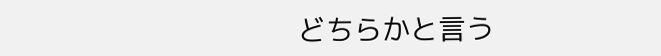どちらかと言う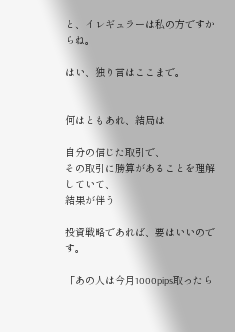と、イレギュラーは私の方ですからね。

はい、独り言はここまで。


何はともあれ、結局は

自分の信じた取引で、
その取引に勝算があることを理解していて、
結果が伴う

投資戦略であれば、要はいいのです。

「あの人は今月1000pips取ったら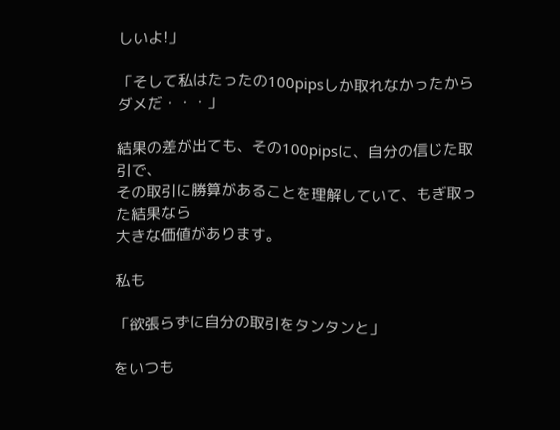しいよ!」

「そして私はたったの100pipsしか取れなかったからダメだ・・・」

結果の差が出ても、その100pipsに、自分の信じた取引で、
その取引に勝算があることを理解していて、もぎ取った結果なら
大きな価値があります。

私も

「欲張らずに自分の取引をタンタンと」

をいつも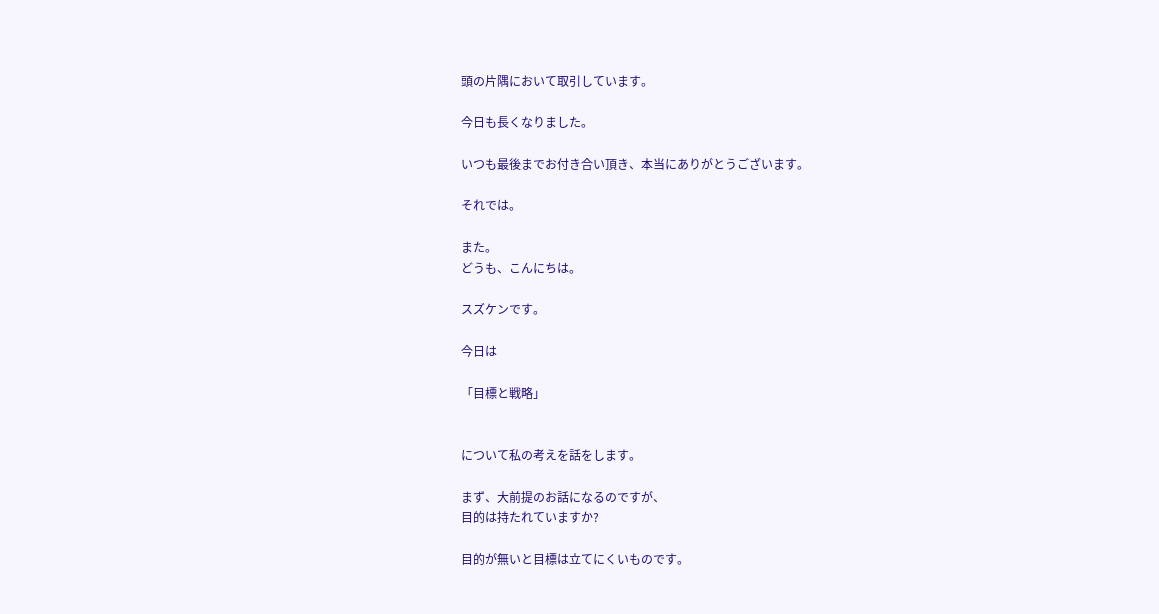頭の片隅において取引しています。

今日も長くなりました。

いつも最後までお付き合い頂き、本当にありがとうございます。

それでは。

また。
どうも、こんにちは。

スズケンです。

今日は

「目標と戦略」


について私の考えを話をします。

まず、大前提のお話になるのですが、
目的は持たれていますか?

目的が無いと目標は立てにくいものです。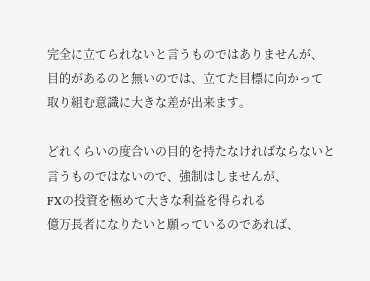完全に立てられないと言うものではありませんが、
目的があるのと無いのでは、立てた目標に向かって
取り組む意識に大きな差が出来ます。

どれくらいの度合いの目的を持たなければならないと
言うものではないので、強制はしませんが、
FXの投資を極めて大きな利益を得られる
億万長者になりたいと願っているのであれば、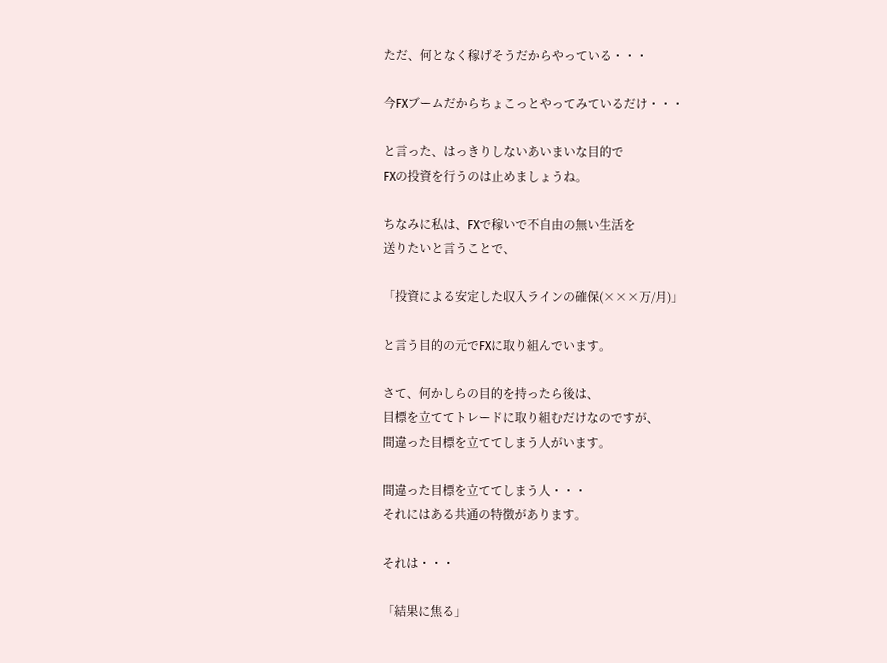ただ、何となく稼げそうだからやっている・・・

今FXブームだからちょこっとやってみているだけ・・・

と言った、はっきりしないあいまいな目的で
FXの投資を行うのは止めましょうね。

ちなみに私は、FXで稼いで不自由の無い生活を
送りたいと言うことで、

「投資による安定した収入ラインの確保(×××万/月)」

と言う目的の元でFXに取り組んでいます。

さて、何かしらの目的を持ったら後は、
目標を立ててトレードに取り組むだけなのですが、
間違った目標を立ててしまう人がいます。

間違った目標を立ててしまう人・・・
それにはある共通の特徴があります。

それは・・・

「結果に焦る」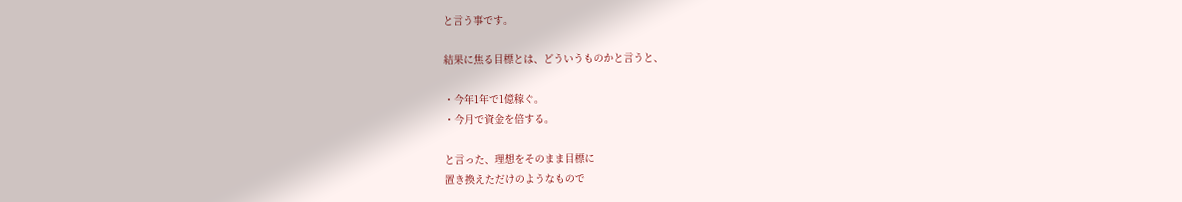と言う事です。

結果に焦る目標とは、どういうものかと言うと、

・今年1年で1億稼ぐ。
・今月で資金を倍する。

と言った、理想をそのまま目標に
置き換えただけのようなもので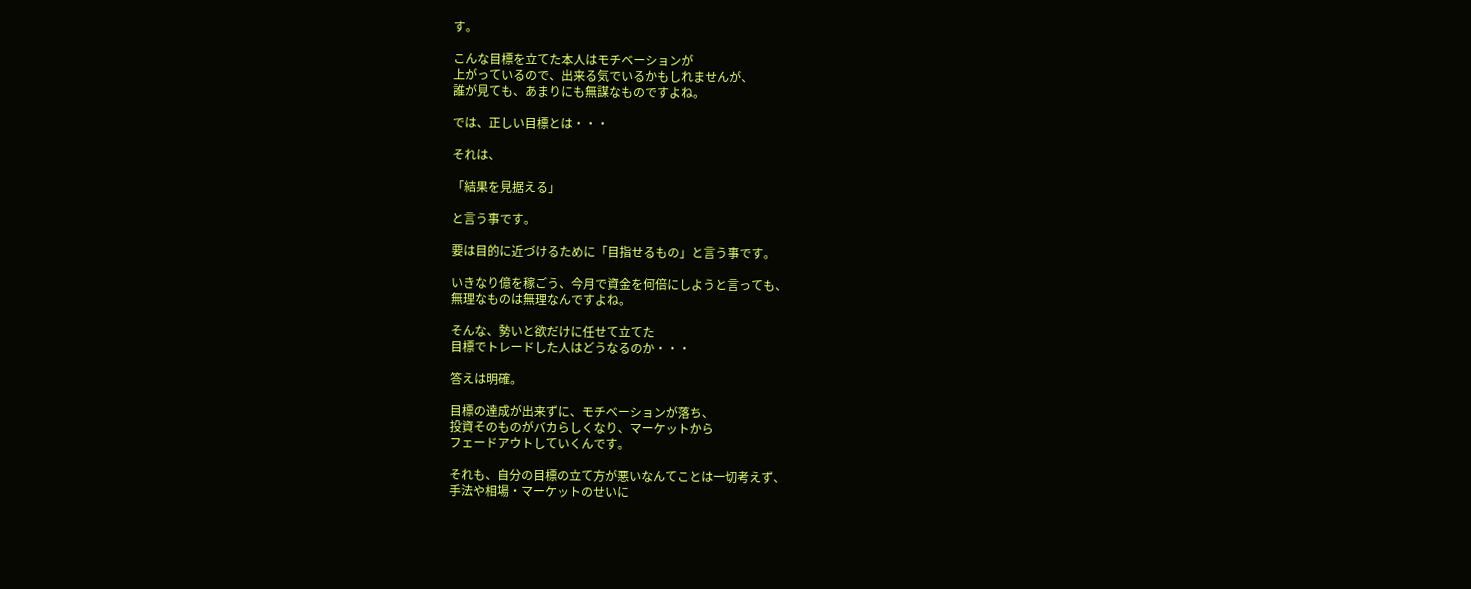す。

こんな目標を立てた本人はモチベーションが
上がっているので、出来る気でいるかもしれませんが、
誰が見ても、あまりにも無謀なものですよね。

では、正しい目標とは・・・

それは、

「結果を見据える」

と言う事です。

要は目的に近づけるために「目指せるもの」と言う事です。

いきなり億を稼ごう、今月で資金を何倍にしようと言っても、
無理なものは無理なんですよね。

そんな、勢いと欲だけに任せて立てた
目標でトレードした人はどうなるのか・・・

答えは明確。

目標の達成が出来ずに、モチベーションが落ち、
投資そのものがバカらしくなり、マーケットから
フェードアウトしていくんです。

それも、自分の目標の立て方が悪いなんてことは一切考えず、
手法や相場・マーケットのせいに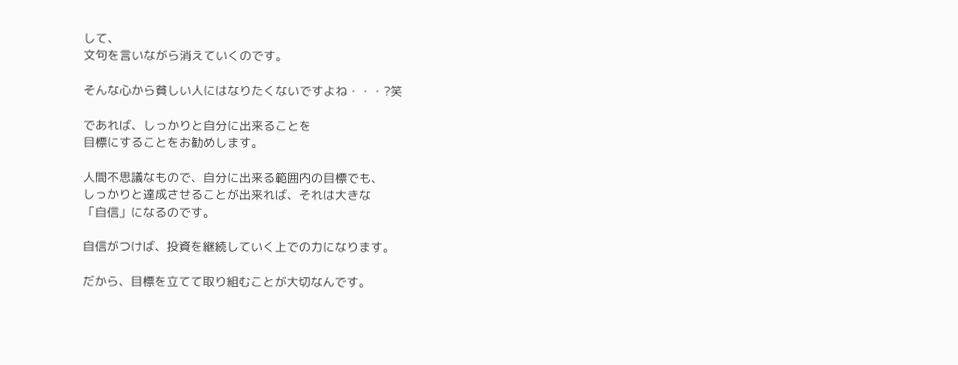して、
文句を言いながら消えていくのです。

そんな心から貧しい人にはなりたくないですよね・・・?笑

であれば、しっかりと自分に出来ることを
目標にすることをお勧めします。

人間不思議なもので、自分に出来る範囲内の目標でも、
しっかりと達成させることが出来れば、それは大きな
「自信」になるのです。

自信がつけば、投資を継続していく上での力になります。

だから、目標を立てて取り組むことが大切なんです。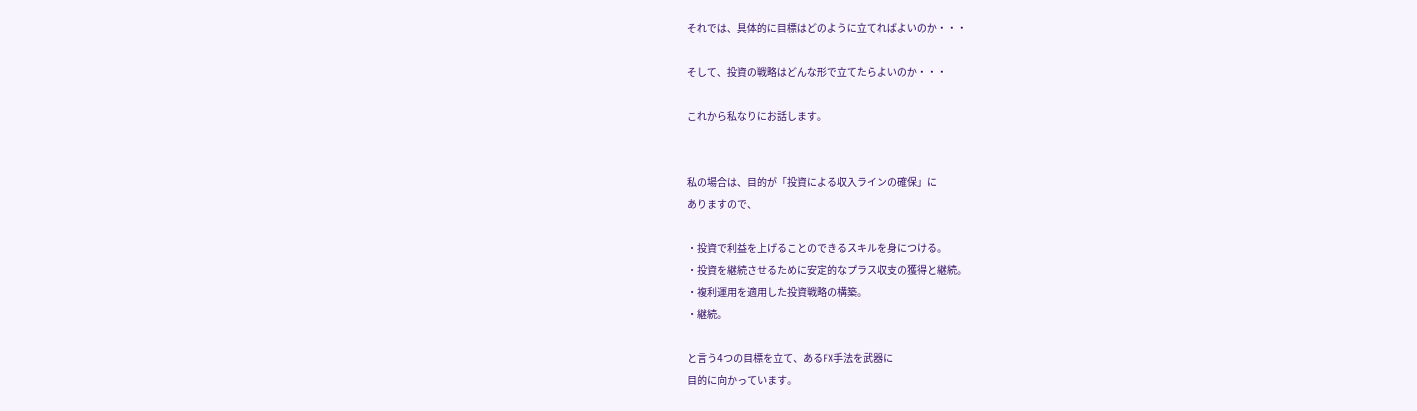それでは、具体的に目標はどのように立てればよいのか・・・

そして、投資の戦略はどんな形で立てたらよいのか・・・

これから私なりにお話します。


私の場合は、目的が「投資による収入ラインの確保」に
ありますので、

・投資で利益を上げることのできるスキルを身につける。
・投資を継続させるために安定的なプラス収支の獲得と継続。
・複利運用を適用した投資戦略の構築。
・継続。

と言う4つの目標を立て、あるFX手法を武器に
目的に向かっています。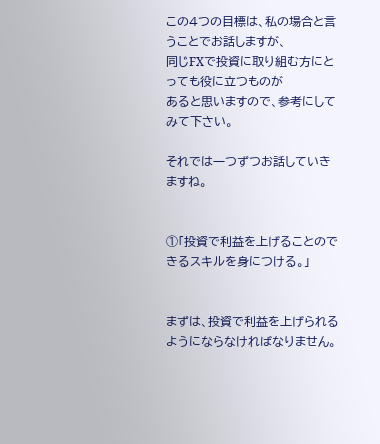この4つの目標は、私の場合と言うことでお話しますが、
同じFXで投資に取り組む方にとっても役に立つものが
あると思いますので、参考にしてみて下さい。

それでは一つずつお話していきますね。


①「投資で利益を上げることのできるスキルを身につける。」


まずは、投資で利益を上げられるようにならなければなりません。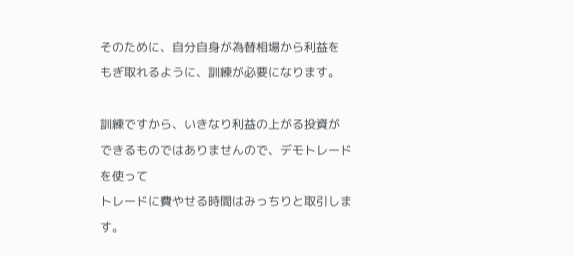そのために、自分自身が為替相場から利益を
もぎ取れるように、訓練が必要になります。

訓練ですから、いきなり利益の上がる投資が
できるものではありませんので、デモトレードを使って
トレードに費やせる時間はみっちりと取引します。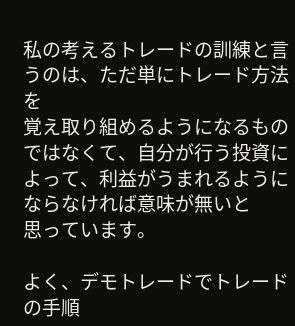私の考えるトレードの訓練と言うのは、ただ単にトレード方法を
覚え取り組めるようになるものではなくて、自分が行う投資に
よって、利益がうまれるようにならなければ意味が無いと
思っています。

よく、デモトレードでトレードの手順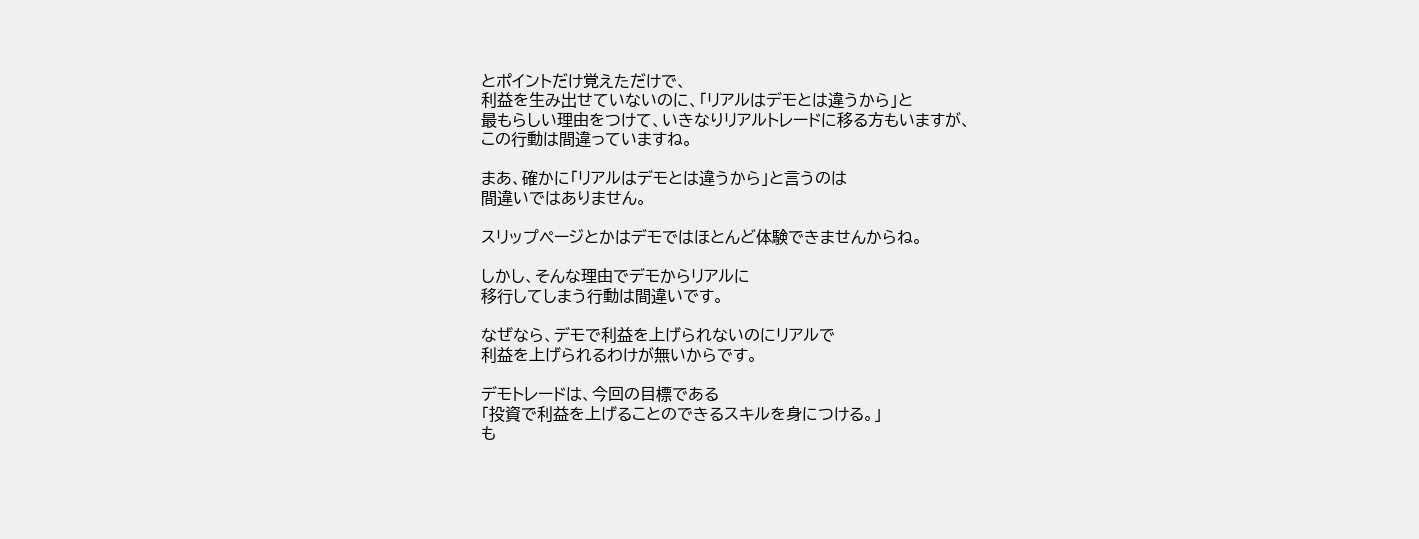とポイントだけ覚えただけで、
利益を生み出せていないのに、「リアルはデモとは違うから」と
最もらしい理由をつけて、いきなりリアルトレードに移る方もいますが、
この行動は間違っていますね。

まあ、確かに「リアルはデモとは違うから」と言うのは
間違いではありません。

スリップページとかはデモではほとんど体験できませんからね。

しかし、そんな理由でデモからリアルに
移行してしまう行動は間違いです。

なぜなら、デモで利益を上げられないのにリアルで
利益を上げられるわけが無いからです。

デモトレードは、今回の目標である
「投資で利益を上げることのできるスキルを身につける。」
も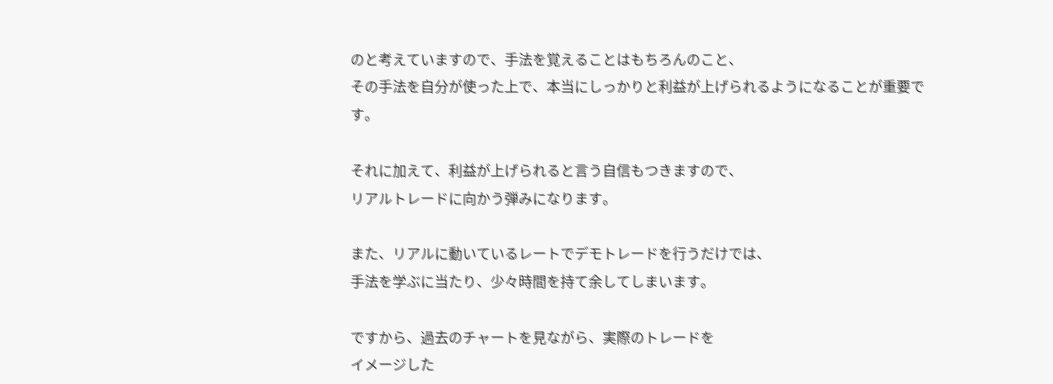のと考えていますので、手法を覚えることはもちろんのこと、
その手法を自分が使った上で、本当にしっかりと利益が上げられるようになることが重要です。

それに加えて、利益が上げられると言う自信もつきますので、
リアルトレードに向かう弾みになります。

また、リアルに動いているレートでデモトレードを行うだけでは、
手法を学ぶに当たり、少々時間を持て余してしまいます。

ですから、過去のチャートを見ながら、実際のトレードを
イメージした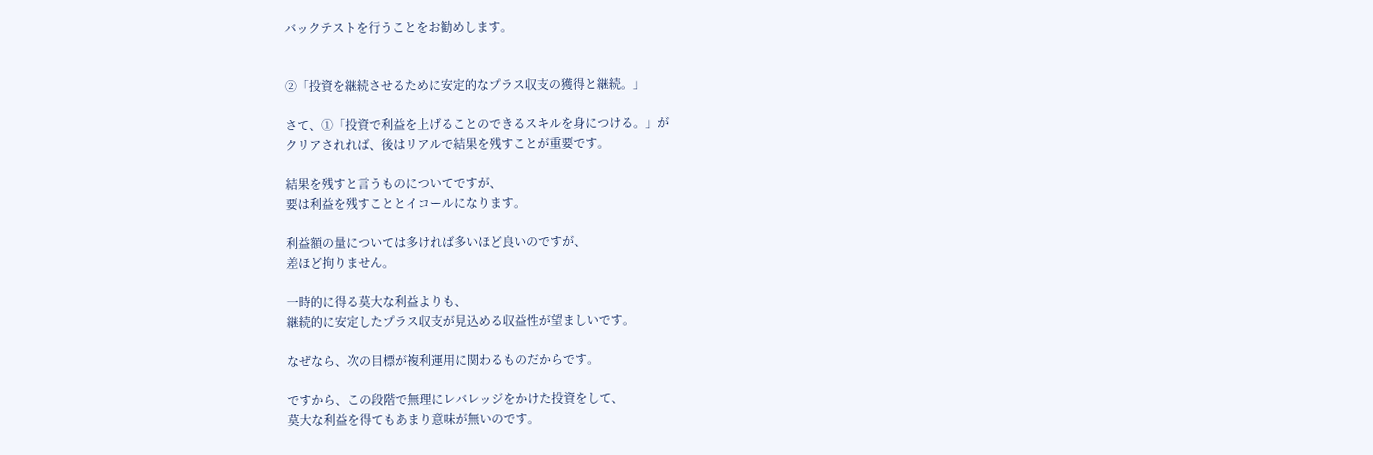バックテストを行うことをお勧めします。


②「投資を継続させるために安定的なプラス収支の獲得と継続。」

さて、①「投資で利益を上げることのできるスキルを身につける。」が
クリアされれば、後はリアルで結果を残すことが重要です。

結果を残すと言うものについてですが、
要は利益を残すこととイコールになります。

利益額の量については多ければ多いほど良いのですが、
差ほど拘りません。

一時的に得る莫大な利益よりも、
継続的に安定したプラス収支が見込める収益性が望ましいです。

なぜなら、次の目標が複利運用に関わるものだからです。

ですから、この段階で無理にレバレッジをかけた投資をして、
莫大な利益を得てもあまり意味が無いのです。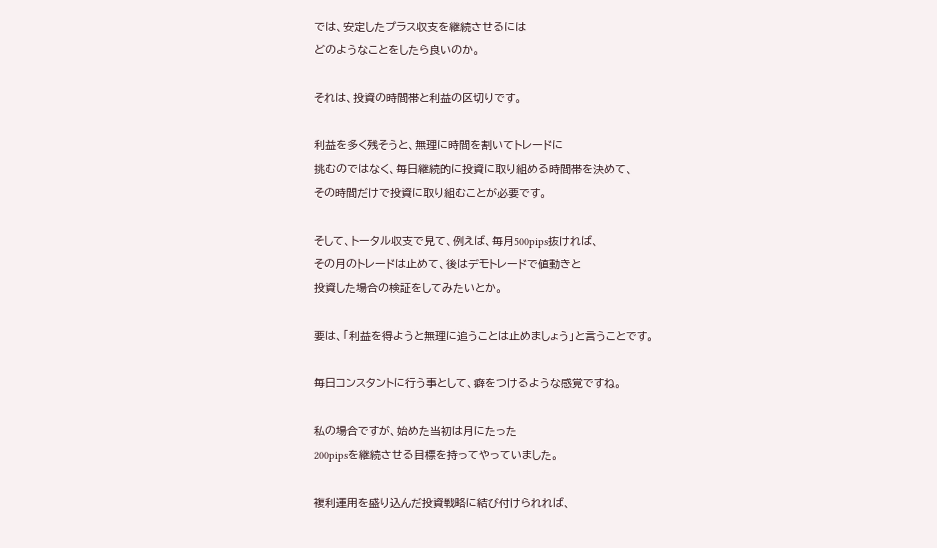では、安定したプラス収支を継続させるには
どのようなことをしたら良いのか。

それは、投資の時間帯と利益の区切りです。

利益を多く残そうと、無理に時間を割いてトレードに
挑むのではなく、毎日継続的に投資に取り組める時間帯を決めて、
その時間だけで投資に取り組むことが必要です。

そして、トータル収支で見て、例えば、毎月500pips抜ければ、
その月のトレードは止めて、後はデモトレードで値動きと
投資した場合の検証をしてみたいとか。

要は、「利益を得ようと無理に追うことは止めましょう」と言うことです。

毎日コンスタントに行う事として、癖をつけるような感覚ですね。

私の場合ですが、始めた当初は月にたった
200pipsを継続させる目標を持ってやっていました。

複利運用を盛り込んだ投資戦略に結び付けられれば、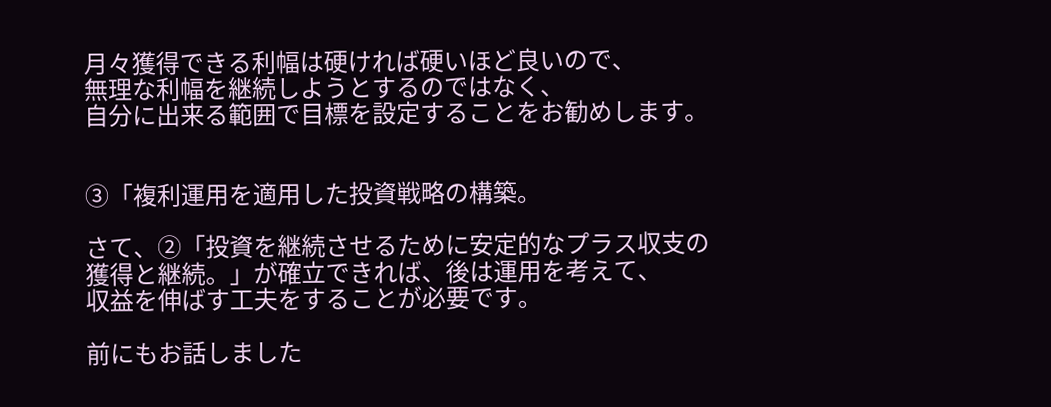月々獲得できる利幅は硬ければ硬いほど良いので、
無理な利幅を継続しようとするのではなく、
自分に出来る範囲で目標を設定することをお勧めします。


③「複利運用を適用した投資戦略の構築。

さて、②「投資を継続させるために安定的なプラス収支の
獲得と継続。」が確立できれば、後は運用を考えて、
収益を伸ばす工夫をすることが必要です。

前にもお話しました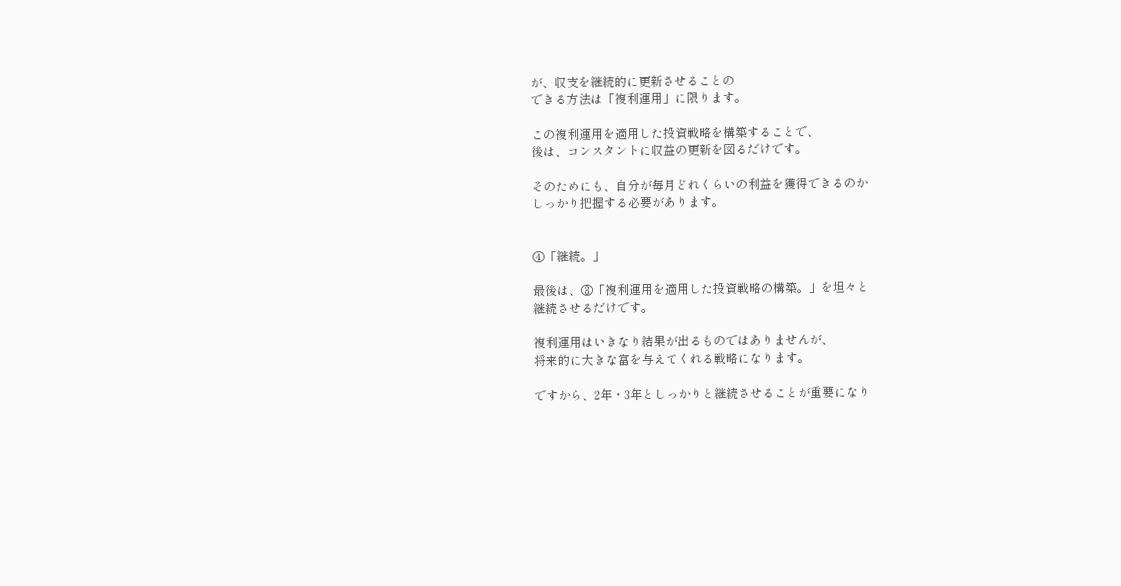が、収支を継続的に更新させることの
できる方法は「複利運用」に限ります。

この複利運用を適用した投資戦略を構築することで、
後は、コンスタントに収益の更新を図るだけです。

そのためにも、自分が毎月どれくらいの利益を獲得できるのか
しっかり把握する必要があります。


④「継続。」

最後は、③「複利運用を適用した投資戦略の構築。」を坦々と
継続させるだけです。

複利運用はいきなり結果が出るものではありませんが、
将来的に大きな富を与えてくれる戦略になります。

ですから、2年・3年としっかりと継続させることが重要になり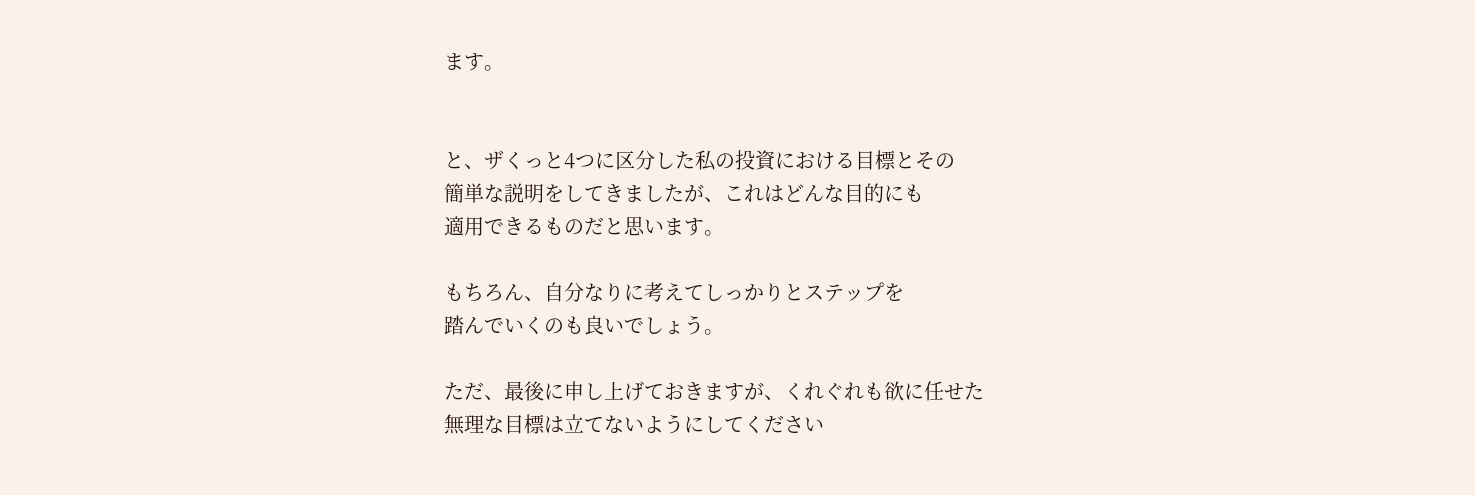ます。


と、ザくっと4つに区分した私の投資における目標とその
簡単な説明をしてきましたが、これはどんな目的にも
適用できるものだと思います。

もちろん、自分なりに考えてしっかりとステップを
踏んでいくのも良いでしょう。

ただ、最後に申し上げておきますが、くれぐれも欲に任せた
無理な目標は立てないようにしてください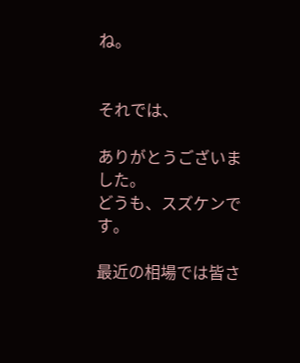ね。


それでは、

ありがとうございました。
どうも、スズケンです。

最近の相場では皆さ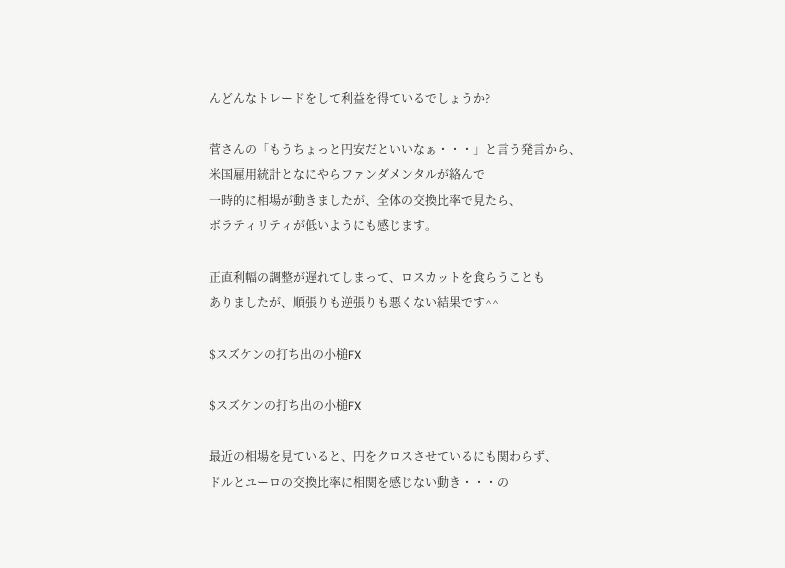んどんなトレードをして利益を得ているでしょうか?

菅さんの「もうちょっと円安だといいなぁ・・・」と言う発言から、
米国雇用統計となにやらファンダメンタルが絡んで
一時的に相場が動きましたが、全体の交換比率で見たら、
ボラティリティが低いようにも感じます。

正直利幅の調整が遅れてしまって、ロスカットを食らうことも
ありましたが、順張りも逆張りも悪くない結果です^^

$スズケンの打ち出の小槌FX

$スズケンの打ち出の小槌FX

最近の相場を見ていると、円をクロスさせているにも関わらず、
ドルとユーロの交換比率に相関を感じない動き・・・の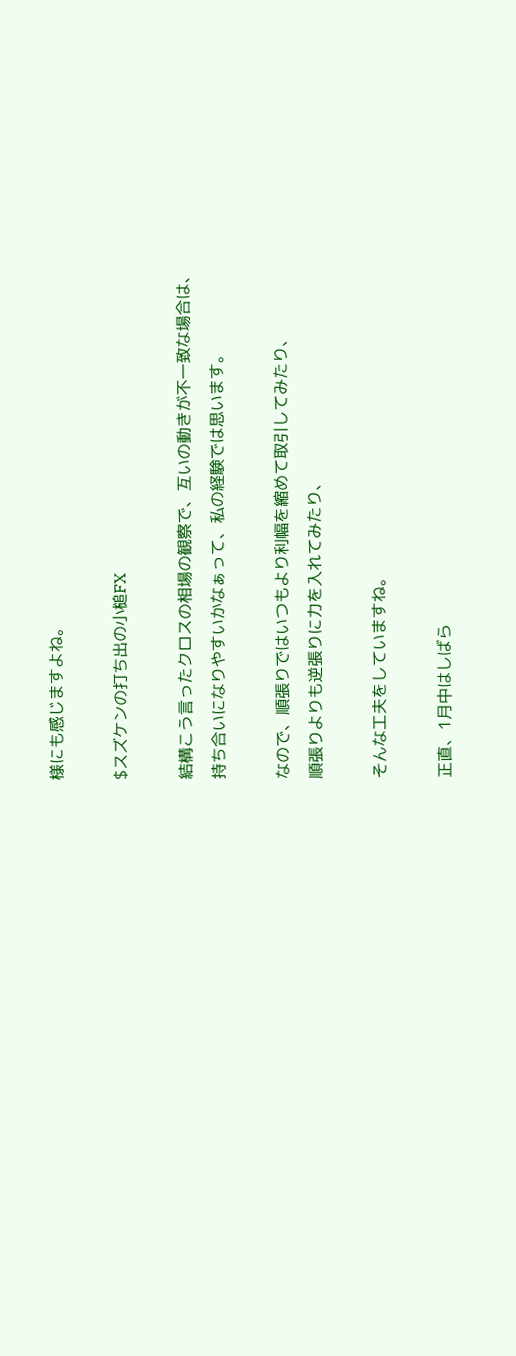様にも感じますよね。

$スズケンの打ち出の小槌FX

結構こう言ったクロスの相場の観察で、互いの動きが不一致な場合は、
持ち合いになりやすいかなぁって、私の経験では思います。

なので、順張りではいつもより利幅を縮めて取引してみたり、
順張りよりも逆張りに力を入れてみたり、

そんな工夫をしていますね。

正直、1月中はしばら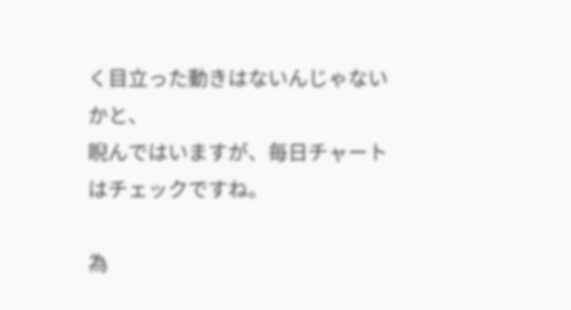く目立った動きはないんじゃないかと、
睨んではいますが、毎日チャートはチェックですね。

為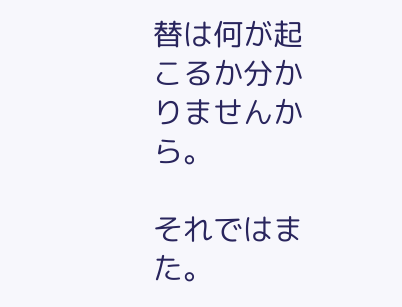替は何が起こるか分かりませんから。

それではまた。